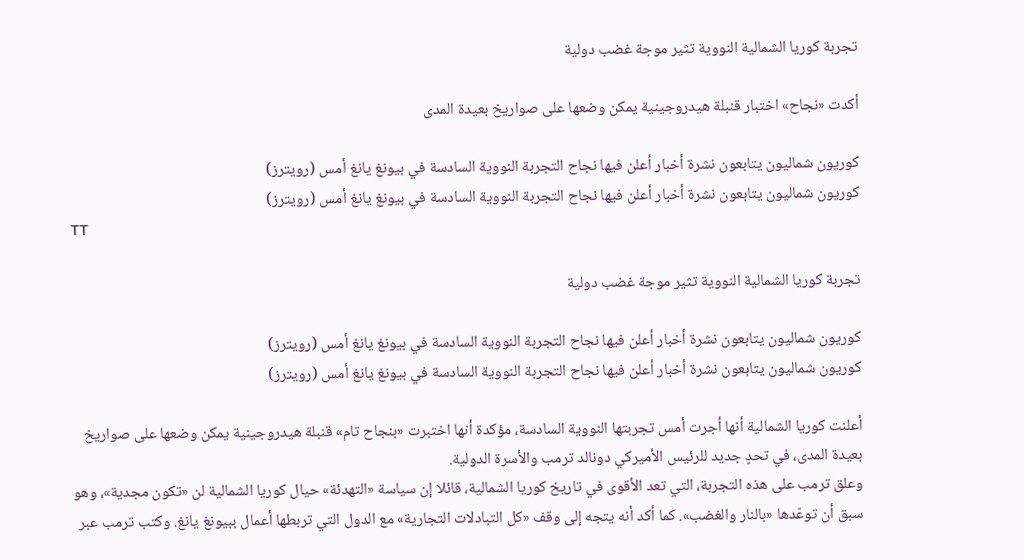تجربة كوريا الشمالية النووية تثير موجة غضب دولية

أكدت «نجاح» اختبار قنبلة هيدروجينية يمكن وضعها على صواريخ بعيدة المدى

كوريون شماليون يتابعون نشرة أخبار أعلن فيها نجاح التجربة النووية السادسة في بيونغ يانغ أمس (رويترز)
كوريون شماليون يتابعون نشرة أخبار أعلن فيها نجاح التجربة النووية السادسة في بيونغ يانغ أمس (رويترز)
TT

تجربة كوريا الشمالية النووية تثير موجة غضب دولية

كوريون شماليون يتابعون نشرة أخبار أعلن فيها نجاح التجربة النووية السادسة في بيونغ يانغ أمس (رويترز)
كوريون شماليون يتابعون نشرة أخبار أعلن فيها نجاح التجربة النووية السادسة في بيونغ يانغ أمس (رويترز)

أعلنت كوريا الشمالية أنها أجرت أمس تجربتها النووية السادسة، مؤكدة أنها اختبرت «بنجاح تام» قنبلة هيدروجينية يمكن وضعها على صواريخ بعيدة المدى، في تحدٍ جديد للرئيس الأميركي دونالد ترمب والأسرة الدولية.
وعلق ترمب على هذه التجربة، التي تعد الأقوى في تاريخ كوريا الشمالية، قائلا إن سياسة «التهدئة» حيال كوريا الشمالية لن «تكون مجدية»، وهو سبق أن توعّدها «بالنار والغضب». كما أكد أنه يتجه إلى وقف «كل التبادلات التجارية» مع الدول التي تربطها أعمال ببيونغ يانغ. وكتب ترمب عبر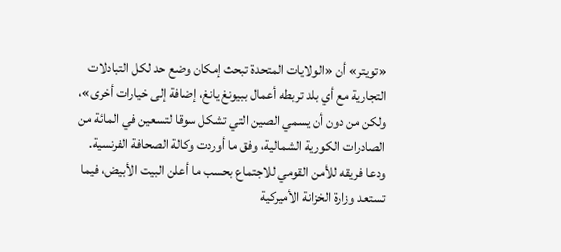«تويتر» أن «الولايات المتحدة تبحث إمكان وضع حد لكل التبادلات التجارية مع أي بلد تربطه أعمال ببيونغ يانغ، إضافة إلى خيارات أخرى»، ولكن من دون أن يسمي الصين التي تشكل سوقا لتسعين في المائة من الصادرات الكورية الشمالية، وفق ما أوردت وكالة الصحافة الفرنسية. ودعا فريقه للأمن القومي للاجتماع بحسب ما أعلن البيت الأبيض، فيما تستعد وزارة الخزانة الأميركية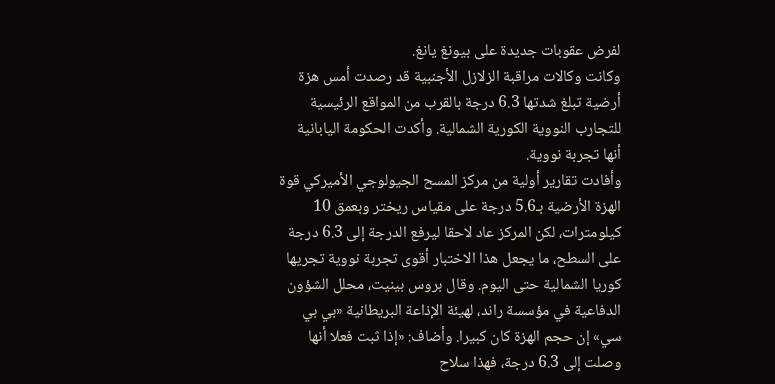لفرض عقوبات جديدة على بيونغ يانغ.
وكانت وكالات مراقبة الزلازل الأجنبية قد رصدت أمس هزة أرضية تبلغ شدتها 6.3 درجة بالقرب من المواقع الرئيسية للتجارب النووية الكورية الشمالية. وأكدت الحكومة اليابانية أنها تجربة نووية.
وأفادت تقارير أولية من مركز المسح الجيولوجي الأميركي قوة الهزة الأرضية بـ5.6 درجة على مقياس ريختر وبعمق 10 كيلومترات، لكن المركز عاد لاحقا ليرفع الدرجة إلى 6.3 درجة على السطح، ما يجعل هذا الاختبار أقوى تجربة نووية تجريها كوريا الشمالية حتى اليوم. وقال بروس بينيت، محلل الشؤون الدفاعية في مؤسسة راند، لهيئة الإذاعة البريطانية «بي بي سي» إن حجم الهزة كان كبيرا. وأضاف: «إذا ثبت فعلا أنها وصلت إلى 6.3 درجة، فهذا سلاح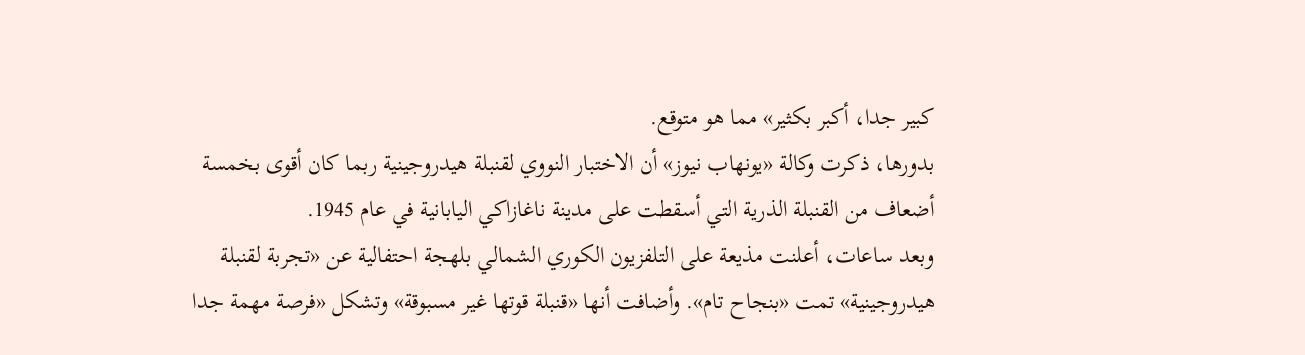كبير جدا، أكبر بكثير» مما هو متوقع.
بدورها، ذكرت وكالة «يونهاب نيوز» أن الاختبار النووي لقنبلة هيدروجينية ربما كان أقوى بخمسة أضعاف من القنبلة الذرية التي أسقطت على مدينة ناغازاكي اليابانية في عام 1945.
وبعد ساعات، أعلنت مذيعة على التلفزيون الكوري الشمالي بلهجة احتفالية عن «تجربة لقنبلة هيدروجينية» تمت «بنجاح تام». وأضافت أنها «قنبلة قوتها غير مسبوقة» وتشكل «فرصة مهمة جدا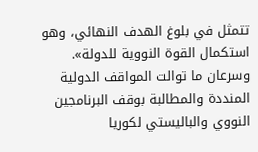تتمثل في بلوغ الهدف النهائي، وهو استكمال القوة النووية للدولة».
وسرعان ما توالت المواقف الدولية المنددة والمطالبة بوقف البرنامجين النووي والباليستي لكوريا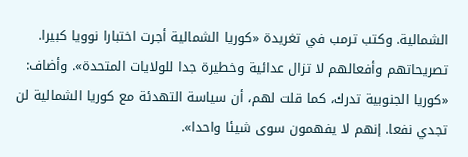الشمالية. وكتب ترمب في تغريدة «كوريا الشمالية أجرت اختبارا نوويا كبيرا. تصريحاتهم وأفعالهم لا تزال عدائية وخطيرة جدا للولايات المتحدة». وأضاف: «كوريا الجنوبية تدرك، كما قلت لهم، أن سياسة التهدئة مع كوريا الشمالية لن تجدي نفعا. إنهم لا يفهمون سوى شيئا واحدا».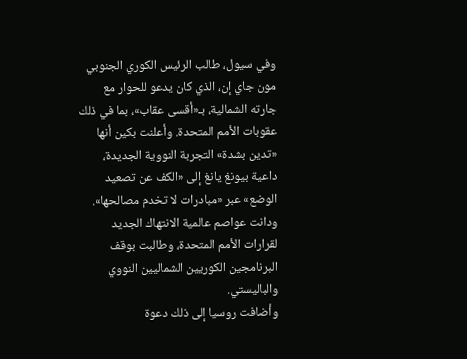وفي سيول، طالب الرئيس الكوري الجنوبي مون جاي إن، الذي كان يدعو للحوار مع جارته الشمالية، بـ«أقسى عقاب»، بما في ذلك عقوبات الأمم المتحدة. وأعلنت بكين أنها «تدين بشدة» التجربة النووية الجديدة، داعية بيونغ يانغ إلى «الكف عن تصعيد الوضع» عبر «مبادرات لا تخدم مصالحها». ودانت عواصم عالمية الانتهاك الجديد لقرارات الأمم المتحدة، وطالبت بوقف البرنامجين الكوريين الشماليين النووي والباليستي.
وأضافت روسيا إلى ذلك دعوة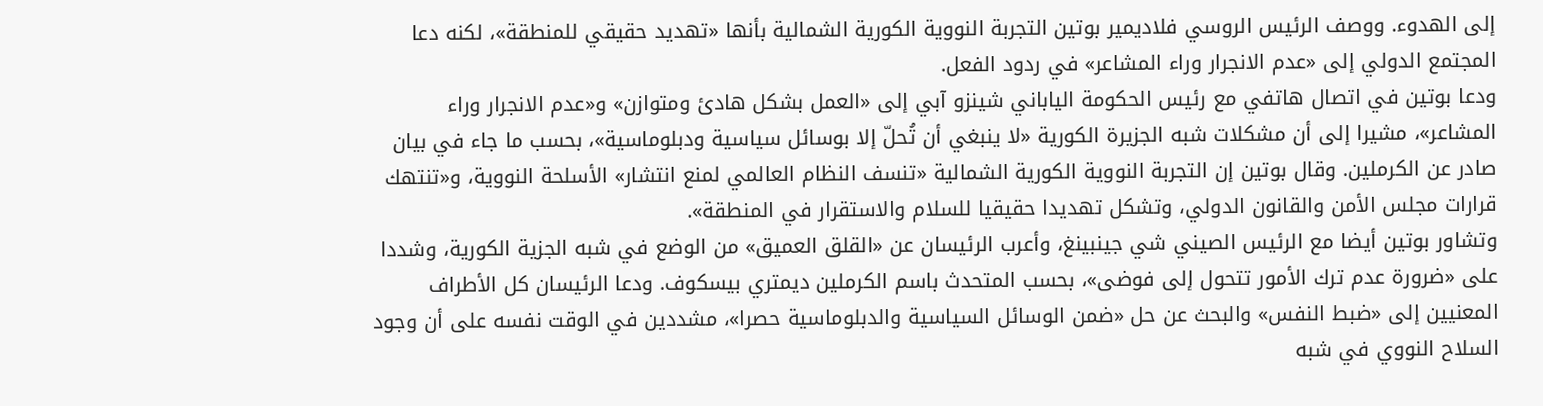إلى الهدوء. ووصف الرئيس الروسي فلاديمير بوتين التجربة النووية الكورية الشمالية بأنها «تهديد حقيقي للمنطقة»، لكنه دعا المجتمع الدولي إلى «عدم الانجرار وراء المشاعر» في ردود الفعل.
ودعا بوتين في اتصال هاتفي مع رئيس الحكومة الياباني شينزو آبي إلى «العمل بشكل هادئ ومتوازن» و«عدم الانجرار وراء المشاعر»، مشيرا إلى أن مشكلات شبه الجزيرة الكورية «لا ينبغي أن تُحلّ إلا بوسائل سياسية ودبلوماسية»، بحسب ما جاء في بيان صادر عن الكرملين. وقال بوتين إن التجربة النووية الكورية الشمالية «تنسف النظام العالمي لمنع انتشار» الأسلحة النووية، و«تنتهك قرارات مجلس الأمن والقانون الدولي، وتشكل تهديدا حقيقيا للسلام والاستقرار في المنطقة».
وتشاور بوتين أيضا مع الرئيس الصيني شي جينبينغ، وأعرب الرئيسان عن «القلق العميق» من الوضع في شبه الجزية الكورية، وشددا على «ضرورة عدم ترك الأمور تتحول إلى فوضى»، بحسب المتحدث باسم الكرملين ديمتري بيسكوف. ودعا الرئيسان كل الأطراف المعنيين إلى «ضبط النفس» والبحث عن حل «ضمن الوسائل السياسية والدبلوماسية حصرا»، مشددين في الوقت نفسه على أن وجود السلاح النووي في شبه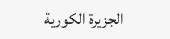الجزيرة الكورية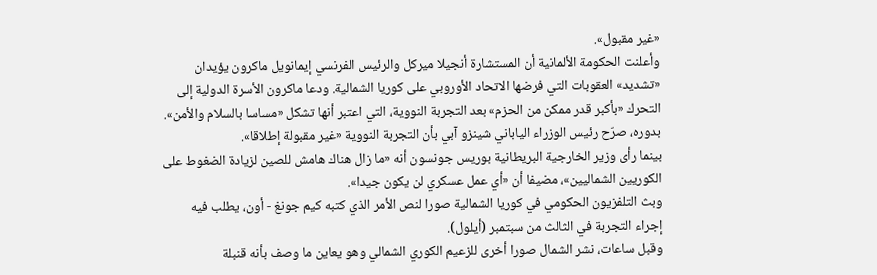«غير مقبول».
وأعلنت الحكومة الألمانية أن المستشارة أنجيلا ميركل والرئيس الفرنسي إيمانويل ماكرون يؤيدان «تشديد» العقوبات التي فرضها الاتحاد الأوروبي على كوريا الشمالية. ودعا ماكرون الأسرة الدولية إلى التحرك «بأكبر قدر ممكن من الحزم» بعد التجربة النووية، التي اعتبر أنها تشكل «مساسا بالسلام والأمن».
بدوره، صرّح رئيس الوزراء الياباني شينزو آبي بأن التجربة النووية «غير مقبولة إطلاقا».
بينما رأى وزير الخارجية البريطانية بوريس جونسون أنه «ما زال هناك هامش للصين لزيادة الضغوط على الكوريين الشماليين»، مضيفا أن «أي عمل عسكري لن يكون جيدا».
وبث التلفزيون الحكومي في كوريا الشمالية صورا لنص الأمر الذي كتبه كيم جونغ - أون، يطلب فيه إجراء التجربة في الثالث من سبتمبر (أيلول).
وقبل ساعات، نشر الشمال صورا أخرى للزعيم الكوري الشمالي وهو يعاين ما وصف بأنه قنبلة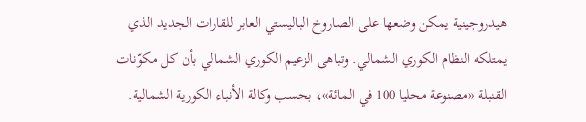هيدروجينية يمكن وضعها على الصاروخ الباليستي العابر للقارات الجديد الذي يمتلكه النظام الكوري الشمالي. وتباهى الزعيم الكوري الشمالي بأن كل مكوّنات القنبلة «مصنوعة محليا 100 في المائة»، بحسب وكالة الأنباء الكورية الشمالية.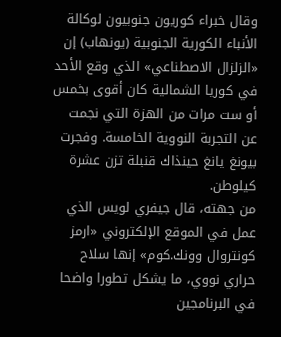وقال خبراء كوريون جنوبيون لوكالة الأنباء الكورية الجنوبية (يونهاب) إن «الزلزال الاصطناعي» الذي وقع الأحد في كوريا الشمالية كان أقوى بخمس أو ست مرات من الهزة التي نجمت عن التجربة النووية الخامسة. وفجرت بيونغ يانغ حينذاك قنبلة تزن عشرة كيلوطن.
من جهته، قال جيفري لويس الذي عمل في الموقع الإلكتروني «ارمز كونتروال وونك.كوم» إنها سلاح حراري نووي، ما يشكل تطورا واضحا في البرنامجين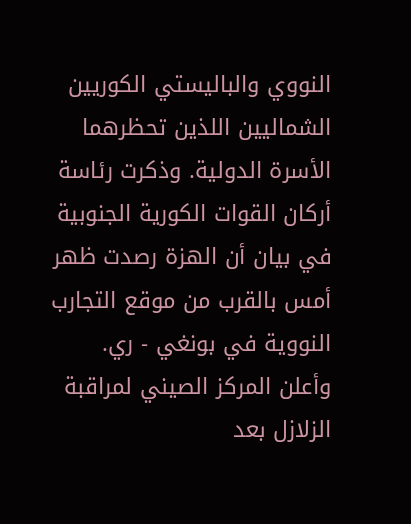النووي والباليستي الكوريين الشماليين اللذين تحظرهما الأسرة الدولية. وذكرت رئاسة أركان القوات الكورية الجنوبية في بيان أن الهزة رصدت ظهر أمس بالقرب من موقع التجارب النووية في بونغي - ري.
وأعلن المركز الصيني لمراقبة الزلازل بعد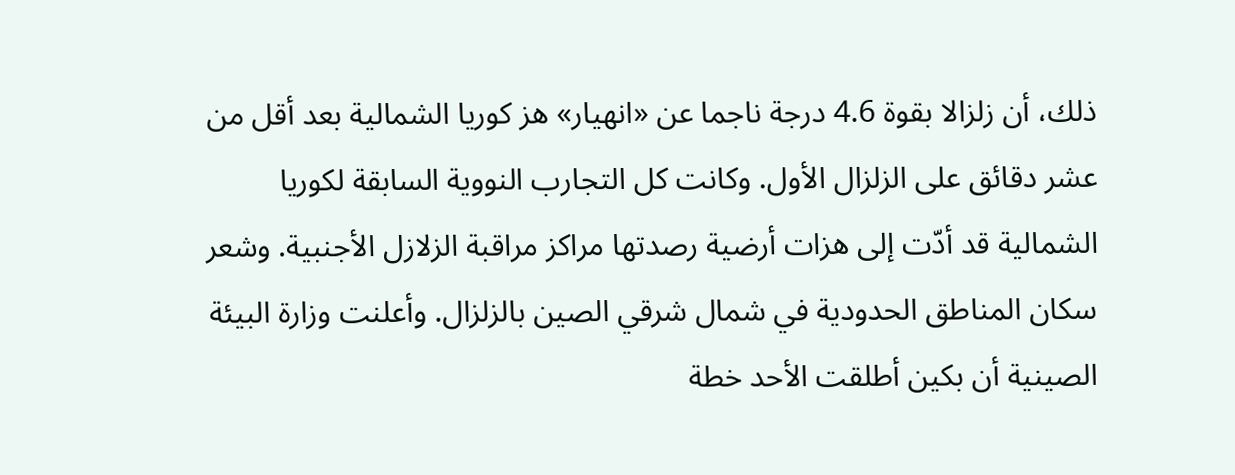ذلك، أن زلزالا بقوة 4.6 درجة ناجما عن «انهيار» هز كوريا الشمالية بعد أقل من عشر دقائق على الزلزال الأول. وكانت كل التجارب النووية السابقة لكوريا الشمالية قد أدّت إلى هزات أرضية رصدتها مراكز مراقبة الزلازل الأجنبية. وشعر سكان المناطق الحدودية في شمال شرقي الصين بالزلزال. وأعلنت وزارة البيئة الصينية أن بكين أطلقت الأحد خطة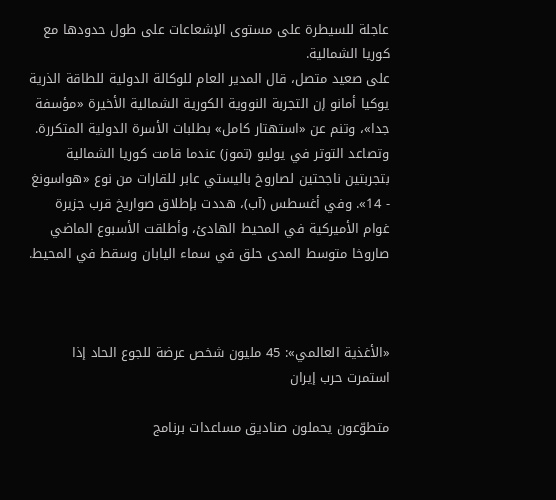عاجلة للسيطرة على مستوى الإشعاعات على طول حدودها مع كوريا الشمالية.
على صعيد متصل، قال المدير العام للوكالة الدولية للطاقة الذرية يوكيا أمانو إن التجربة النووية الكورية الشمالية الأخيرة «مؤسفة جدا»، وتنم عن «استهتار كامل» بطلبات الأسرة الدولية المتكررة.
وتصاعد التوتر في يوليو (تموز) عندما قامت كوريا الشمالية بتجربتين ناجحتين لصاروخ باليستي عابر للقارات من نوع «هواسونغ - 14». وفي أغسطس (آب)، هددت بإطلاق صواريخ قرب جزيرة غوام الأميركية في المحيط الهادئ، وأطلقت الأسبوع الماضي صاروخا متوسط المدى حلق في سماء اليابان وسقط في المحيط.



«الأغذية العالمي»: 45 مليون شخص عرضة للجوع الحاد إذا استمرت حرب إيران

متطوّعون يحملون صناديق مساعدات برنامج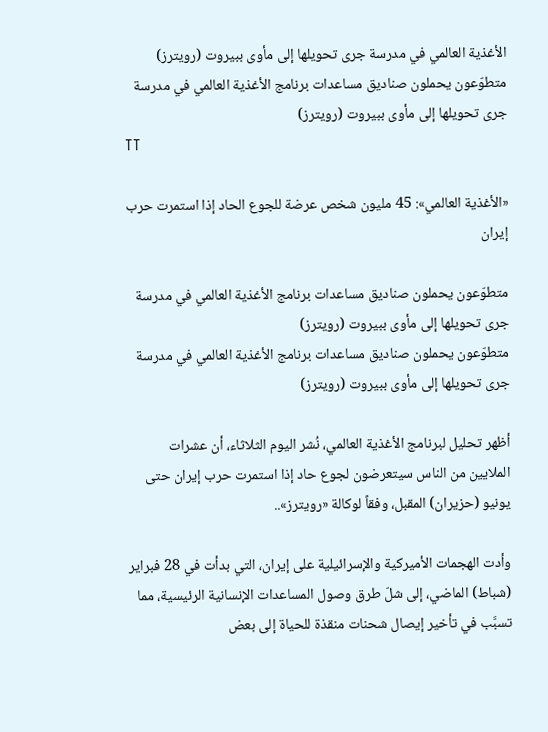الأغذية العالمي في مدرسة جرى تحويلها إلى مأوى ببيروت (رويترز)
متطوّعون يحملون صناديق مساعدات برنامج الأغذية العالمي في مدرسة جرى تحويلها إلى مأوى ببيروت (رويترز)
TT

«الأغذية العالمي»: 45 مليون شخص عرضة للجوع الحاد إذا استمرت حرب إيران

متطوّعون يحملون صناديق مساعدات برنامج الأغذية العالمي في مدرسة جرى تحويلها إلى مأوى ببيروت (رويترز)
متطوّعون يحملون صناديق مساعدات برنامج الأغذية العالمي في مدرسة جرى تحويلها إلى مأوى ببيروت (رويترز)

أظهر تحليل لبرنامج الأغذية العالمي، نُشر اليوم الثلاثاء، أن عشرات الملايين من الناس سيتعرضون لجوع حاد إذا استمرت حرب إيران حتى يونيو (حزيران) المقبل، وفقاً لوكالة «رويترز»..

وأدت الهجمات الأميركية والإسرائيلية على إيران، التي بدأت في 28 فبراير (شباط) الماضي، إلى شلّ طرق وصول المساعدات الإنسانية الرئيسية، مما تسبَّب في ‌تأخير إيصال ‌شحنات منقذة للحياة إلى ‌بعض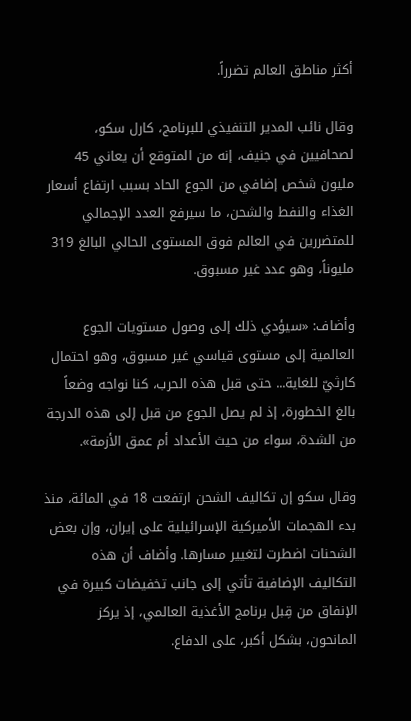أكثر مناطق العالم تضرراً.

وقال نائب المدير التنفيذي للبرنامج، كارل سكو، لصحافيين في جنيف، إنه من المتوقع أن يعاني 45 مليون شخص إضافي من الجوع الحاد بسبب ارتفاع أسعار الغذاء والنفط والشحن، ما سيرفع العدد الإجمالي للمتضررين في ‌العالم فوق ‌المستوى الحالي البالغ 319 مليوناً، وهو عدد غير ‌مسبوق.

وأضاف: «سيؤدي ذلك إلى وصول مستويات ‌الجوع العالمية إلى مستوى قياسي غير مسبوق، وهو احتمال كارثيّ للغاية... حتى قبل هذه الحرب، كنا نواجه وضعاً بالغ الخطورة، إذ ‌لم يصل الجوع من قبل إلى هذه الدرجة من الشدة، سواء من حيث الأعداد أم عمق الأزمة».

وقال سكو إن تكاليف الشحن ارتفعت 18 في المائة، منذ بدء الهجمات الأميركية الإسرائيلية على إيران، وإن بعض الشحنات اضطرت لتغيير مسارها. وأضاف أن هذه التكاليف الإضافية تأتي إلى جانب تخفيضات كبيرة في الإنفاق من قِبل برنامج الأغذية العالمي، إذ يركز المانحون، بشكل أكبر، على الدفاع.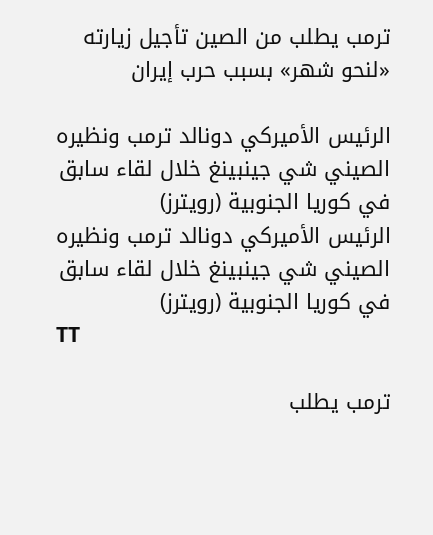ترمب يطلب من الصين تأجيل زيارته «لنحو شهر» بسبب حرب إيران

الرئيس الأميركي دونالد ترمب ونظيره الصيني شي جينبينغ خلال لقاء سابق في كوريا الجنوبية (رويترز)
الرئيس الأميركي دونالد ترمب ونظيره الصيني شي جينبينغ خلال لقاء سابق في كوريا الجنوبية (رويترز)
TT

ترمب يطلب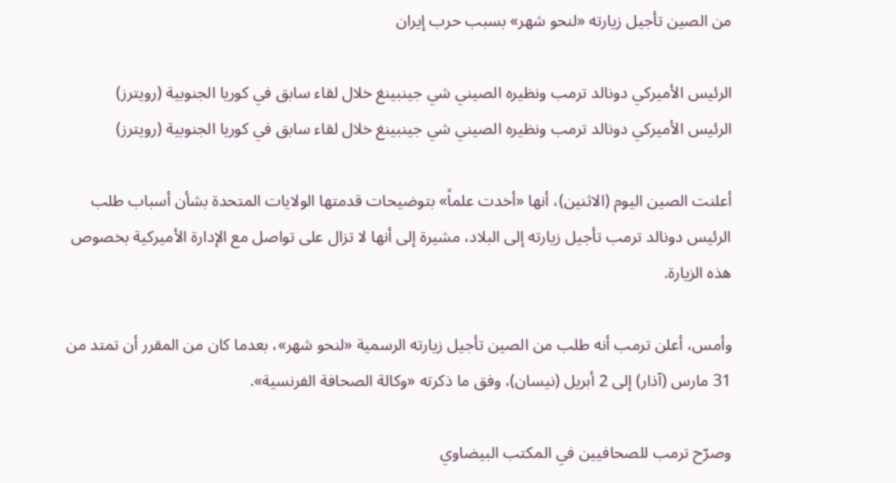من الصين تأجيل زيارته «لنحو شهر» بسبب حرب إيران

الرئيس الأميركي دونالد ترمب ونظيره الصيني شي جينبينغ خلال لقاء سابق في كوريا الجنوبية (رويترز)
الرئيس الأميركي دونالد ترمب ونظيره الصيني شي جينبينغ خلال لقاء سابق في كوريا الجنوبية (رويترز)

أعلنت الصين اليوم (الاثنين)، أنها «أخدت علماً» بتوضيحات قدمتها الولايات المتحدة بشأن أسباب طلب الرئيس دونالد ترمب تأجيل زيارته إلى البلاد، مشيرة إلى أنها لا تزال على تواصل مع الإدارة الأميركية بخصوص هذه الزيارة.

وأمس، أعلن ترمب أنه طلب من الصين تأجيل زيارته الرسمية «لنحو شهر»، بعدما كان من المقرر أن تمتد من 31 مارس (آذار) إلى 2 أبريل (نيسان)، وفق ما ذكرته «وكالة الصحافة الفرنسية».

وصرّح ترمب للصحافيين في المكتب البيضاوي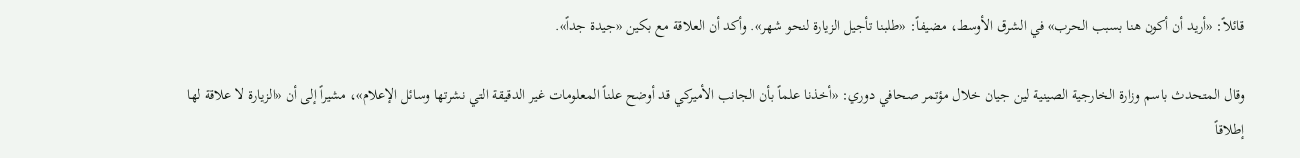قائلاً: «أريد أن أكون هنا بسبب الحرب» في الشرق الأوسط، مضيفاً: «طلبنا تأجيل الزيارة لنحو شهر». وأكد أن العلاقة مع بكين «جيدة جداً».

وقال المتحدث باسم وزارة الخارجية الصينية لين جيان خلال مؤتمر صحافي دوري: «أخذنا علماً بأن الجانب الأميركي قد أوضح علناً المعلومات غير الدقيقة التي نشرتها وسائل الإعلام»، مشيراً إلى أن «الزيارة لا علاقة لها إطلاقاً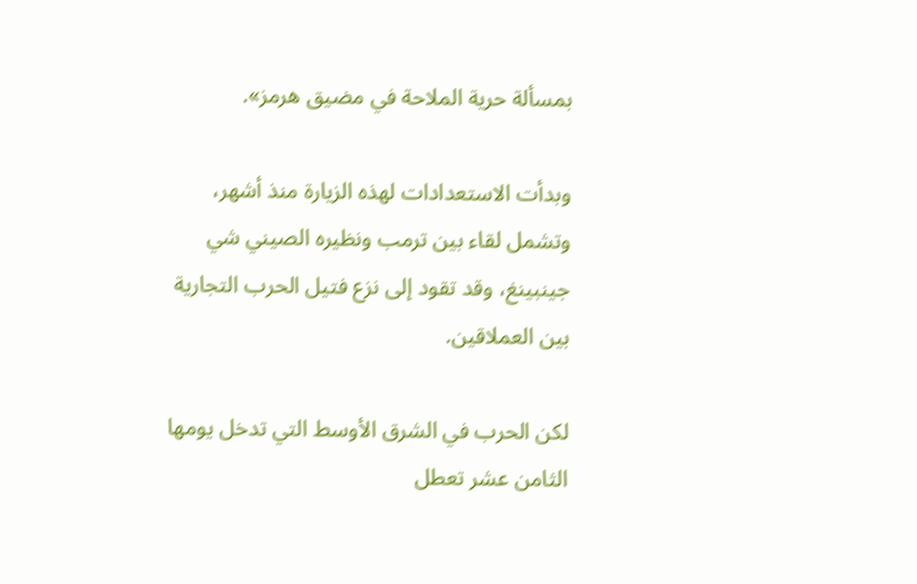بمسألة حرية الملاحة في مضيق هرمز».

وبدأت الاستعدادات لهذه الزيارة منذ أشهر، وتشمل لقاء بين ترمب ونظيره الصيني شي جينبينغ، وقد تقود إلى نزع فتيل الحرب التجارية بين العملاقين.

لكن الحرب في الشرق الأوسط التي تدخل يومها الثامن عشر تعطل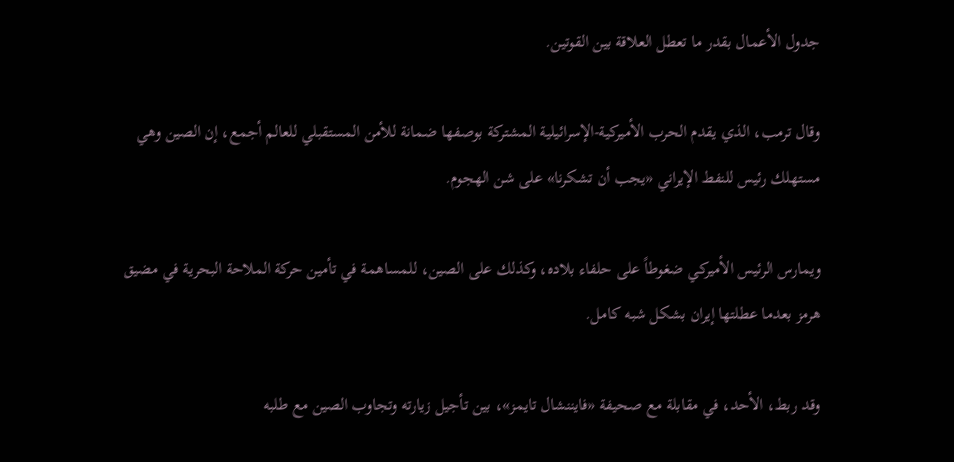جدول الأعمال بقدر ما تعطل العلاقة بين القوتين.

وقال ترمب، الذي يقدم الحرب الأميركية-الإسرائيلية المشتركة بوصفها ضمانة للأمن المستقبلي للعالم أجمع، إن الصين وهي مستهلك رئيس للنفط الإيراني «يجب أن تشكرنا» على شن الهجوم.

ويمارس الرئيس الأميركي ضغوطاً على حلفاء بلاده، وكذلك على الصين، للمساهمة في تأمين حركة الملاحة البحرية في مضيق هرمز بعدما عطلتها إيران بشكل شبه كامل.

وقد ربط، الأحد، في مقابلة مع صحيفة «فايننشال تايمز»، بين تأجيل زيارته وتجاوب الصين مع طلبه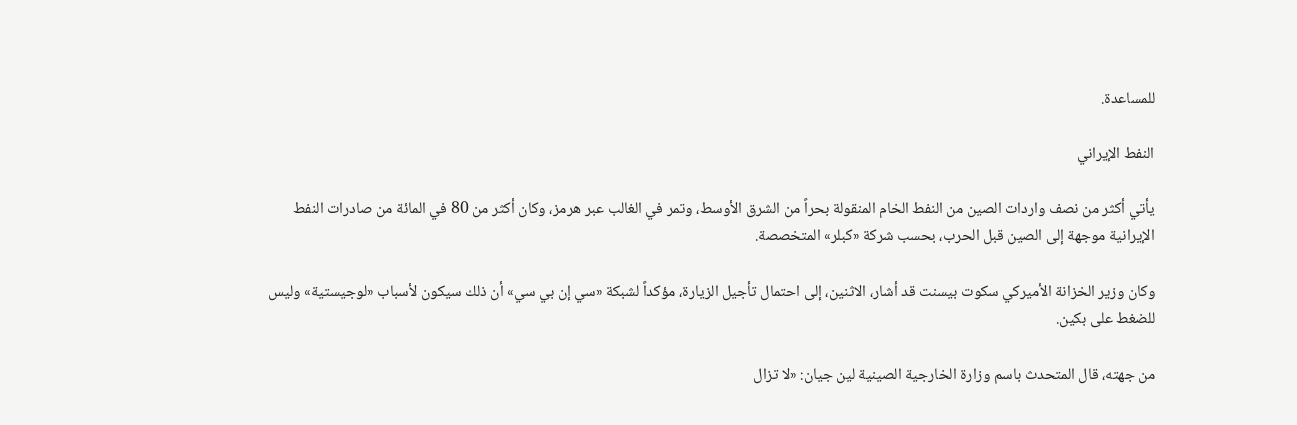للمساعدة.

النفط الإيراني

يأتي أكثر من نصف واردات الصين من النفط الخام المنقولة بحراً من الشرق الأوسط، وتمر في الغالب عبر هرمز، وكان أكثر من 80 في المائة من صادرات النفط الإيرانية موجهة إلى الصين قبل الحرب، بحسب شركة «كبلر» المتخصصة.

وكان وزير الخزانة الأميركي سكوت بيسنت قد أشار، الاثنين، إلى احتمال تأجيل الزيارة، مؤكداً لشبكة «سي إن بي سي» أن ذلك سيكون لأسباب «لوجيستية» وليس للضغط على بكين.

من جهته، قال المتحدث باسم وزارة الخارجية الصينية لين جيان: «لا تزال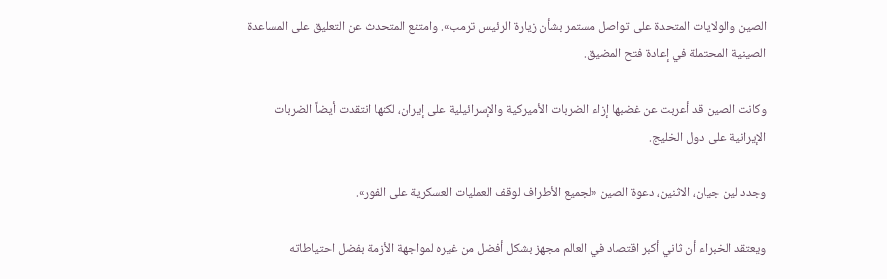الصين والولايات المتحدة على تواصل مستمر بشأن زيارة الرئيس ترمب». وامتنع المتحدث عن التعليق على المساعدة الصينية المحتملة في إعادة فتح المضيق.

وكانت الصين قد أعربت عن غضبها إزاء الضربات الأميركية والإسرائيلية على إيران، لكنها انتقدت أيضاً الضربات الإيرانية على دول الخليج.

وجدد لين جيان، الاثنين، دعوة الصين «لجميع الأطراف لوقف العمليات العسكرية على الفور».

ويعتقد الخبراء أن ثاني أكبر اقتصاد في العالم مجهز بشكل أفضل من غيره لمواجهة الأزمة بفضل احتياطاته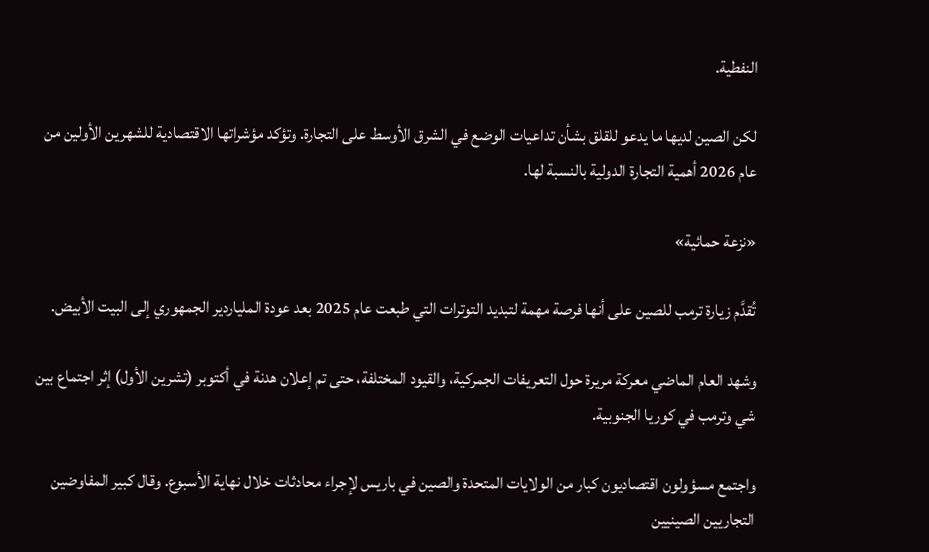النفطية.

لكن الصين لديها ما يدعو للقلق بشأن تداعيات الوضع في الشرق الأوسط على التجارة. وتؤكد مؤشراتها الاقتصادية للشهرين الأولين من عام 2026 أهمية التجارة الدولية بالنسبة لها.

«نزعة حمائية»

تُقدَّم زيارة ترمب للصين على أنها فرصة مهمة لتبديد التوترات التي طبعت عام 2025 بعد عودة الملياردير الجمهوري إلى البيت الأبيض.

وشهد العام الماضي معركة مريرة حول التعريفات الجمركية، والقيود المختلفة، حتى تم إعلان هدنة في أكتوبر (تشرين الأول) إثر اجتماع بين شي وترمب في كوريا الجنوبية.

واجتمع مسؤولون اقتصاديون كبار من الولايات المتحدة والصين في باريس لإجراء محادثات خلال نهاية الأسبوع. وقال كبير المفاوضين التجاريين الصينيين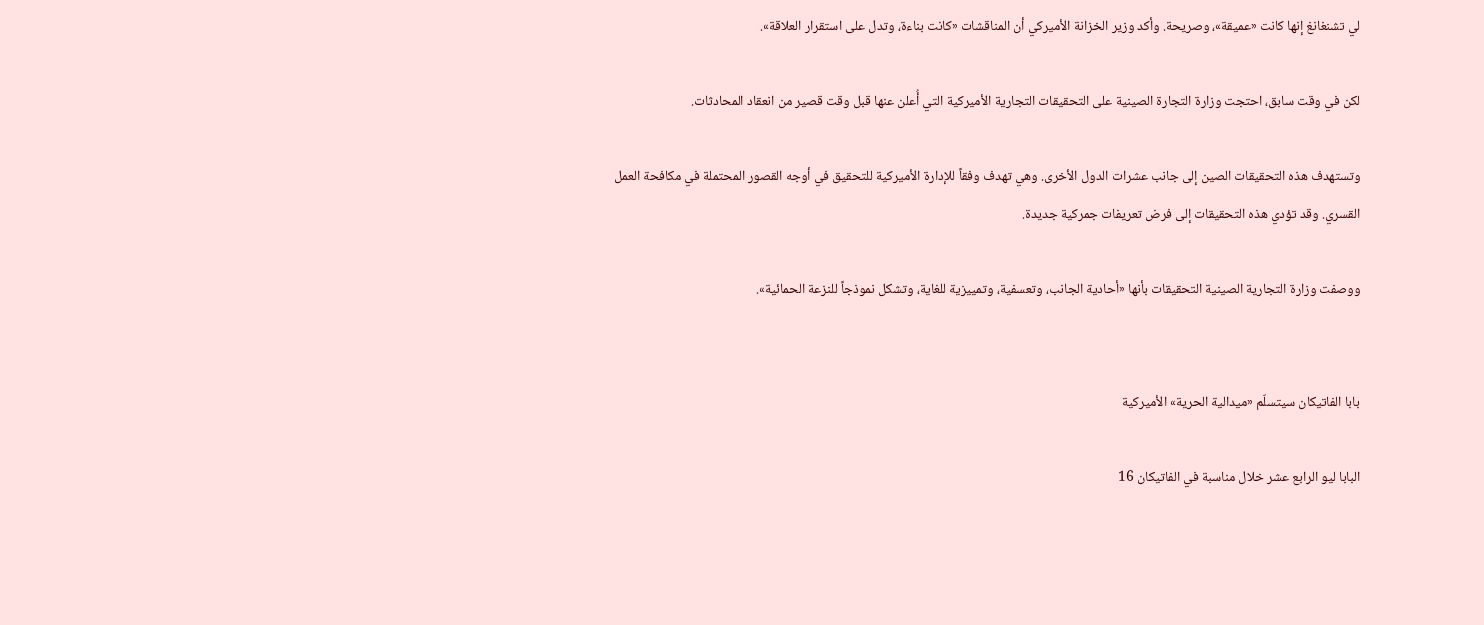لي تشنغانغ إنها كانت «عميقة»، وصريحة. وأكد وزير الخزانة الأميركي أن المناقشات «كانت بناءة، وتدل على استقرار العلاقة».

لكن في وقت سابق، احتجت وزارة التجارة الصينية على التحقيقات التجارية الأميركية التي أُعلن عنها قبل وقت قصير من انعقاد المحادثات.

وتستهدف هذه التحقيقات الصين إلى جانب عشرات الدول الأخرى. وهي تهدف وفقاً للإدارة الأميركية للتحقيق في أوجه القصور المحتملة في مكافحة العمل القسري. وقد تؤدي هذه التحقيقات إلى فرض تعريفات جمركية جديدة.

ووصفت وزارة التجارية الصينية التحقيقات بأنها «أحادية الجانب، وتعسفية، وتمييزية للغاية، وتشكل نموذجاً للنزعة الحمائية».


بابا الفاتيكان سيتسلّم «ميدالية الحرية» الأميركية

البابا ليو الرابع عشر خلال مناسبة في الفاتيكان 16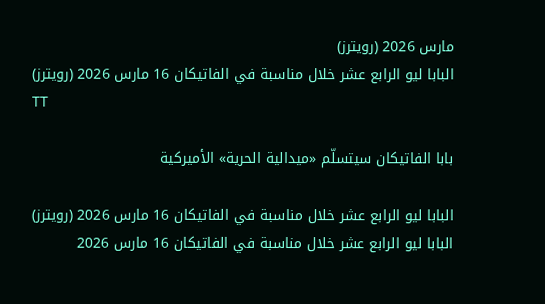مارس 2026 (رويترز)
البابا ليو الرابع عشر خلال مناسبة في الفاتيكان 16 مارس 2026 (رويترز)
TT

بابا الفاتيكان سيتسلّم «ميدالية الحرية» الأميركية

البابا ليو الرابع عشر خلال مناسبة في الفاتيكان 16 مارس 2026 (رويترز)
البابا ليو الرابع عشر خلال مناسبة في الفاتيكان 16 مارس 2026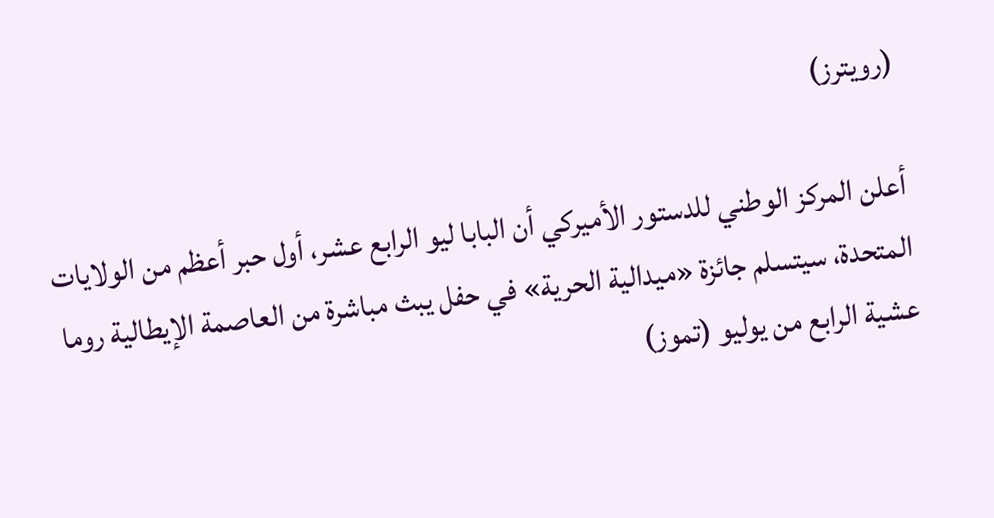(رويترز)

أعلن المركز الوطني للدستور الأميركي أن البابا ليو الرابع عشر، أول حبر أعظم من الولايات المتحدة، سيتسلم جائزة «ميدالية الحرية» في حفل يبث مباشرة من العاصمة الإيطالية روما عشية الرابع من يوليو (تموز)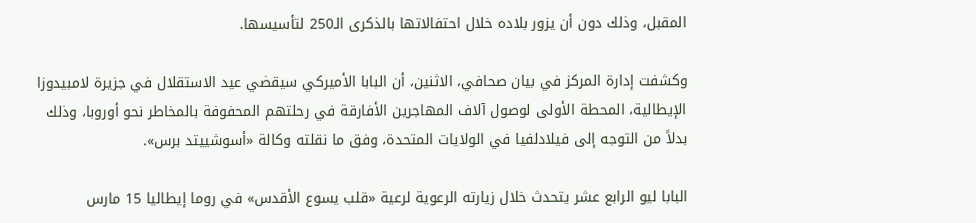المقبل، وذلك دون أن يزور بلاده خلال احتفالاتها بالذكرى الـ250 لتأسيسها.

وكشفت إدارة المركز في بيان صحافي، الاثنين، أن البابا الأميركي سيقضي عيد الاستقلال في جزيرة لامبيدوزا الإيطالية، المحطة الأولى لوصول آلاف المهاجرين الأفارقة في رحلتهم المحفوفة بالمخاطر نحو أوروبا، وذلك بدلاً من التوجه إلى فيلادلفيا في الولايات المتحدة، وفق ما نقلته وكالة «أسوشييتد برس».

البابا ليو الرابع عشر يتحدث خلال زيارته الرعوية لرعية «قلب يسوع الأقدس» في روما إيطاليا 15 مارس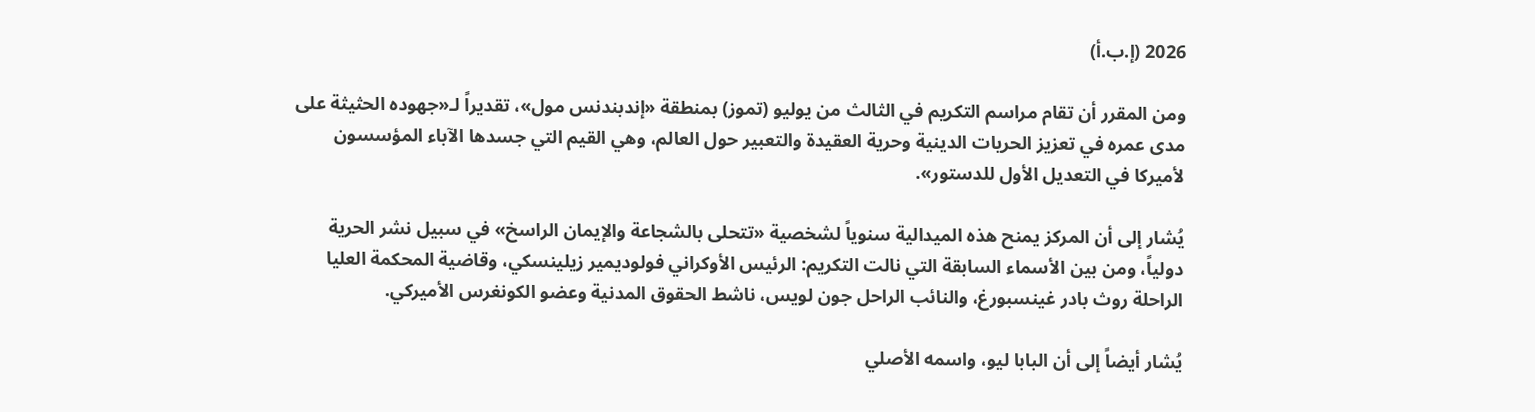2026 (إ.ب.أ)

ومن المقرر أن تقام مراسم التكريم في الثالث من يوليو (تموز) بمنطقة «إندبندنس مول»، تقديراً لـ«جهوده الحثيثة على مدى عمره في تعزيز الحريات الدينية وحرية العقيدة والتعبير حول العالم، وهي القيم التي جسدها الآباء المؤسسون لأميركا في التعديل الأول للدستور».

يُشار إلى أن المركز يمنح هذه الميدالية سنوياً لشخصية «تتحلى بالشجاعة والإيمان الراسخ» في سبيل نشر الحرية دولياً، ومن بين الأسماء السابقة التي نالت التكريم: الرئيس الأوكراني فولوديمير زيلينسكي، وقاضية المحكمة العليا الراحلة روث بادر غينسبورغ، والنائب الراحل جون لويس، ناشط الحقوق المدنية وعضو الكونغرس الأميركي.

يُشار أيضاً إلى أن البابا ليو، واسمه الأصلي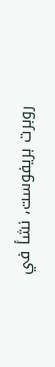روبرت بريفوست، نشأ في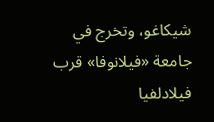شيكاغو، وتخرج في جامعة «فيلانوفا» قرب فيلادلفيا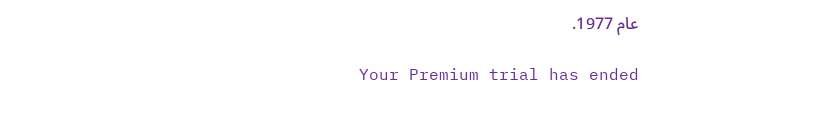عام 1977.

Your Premium trial has ended